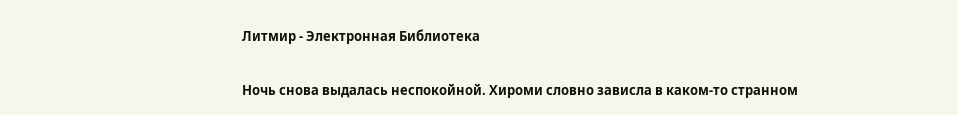Литмир - Электронная Библиотека

Ночь снова выдалась неспокойной. Хироми словно зависла в каком-то странном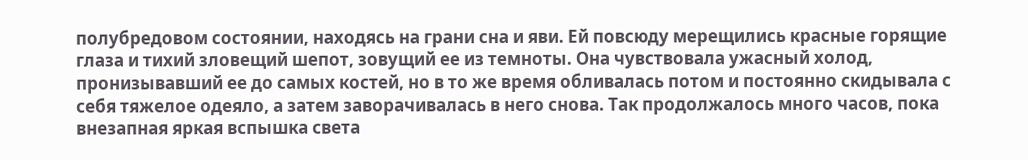полубредовом состоянии, находясь на грани сна и яви. Ей повсюду мерещились красные горящие глаза и тихий зловещий шепот, зовущий ее из темноты. Она чувствовала ужасный холод, пронизывавший ее до самых костей, но в то же время обливалась потом и постоянно скидывала с себя тяжелое одеяло, а затем заворачивалась в него снова. Так продолжалось много часов, пока внезапная яркая вспышка света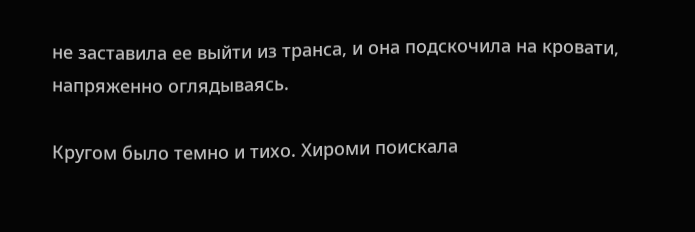не заставила ее выйти из транса, и она подскочила на кровати, напряженно оглядываясь.

Кругом было темно и тихо. Хироми поискала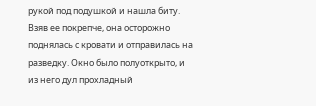рукой под подушкой и нашла биту. Взяв ее покрепче, она осторожно поднялась с кровати и отправилась на разведку. Окно было полуоткрыто, и из него дул прохладный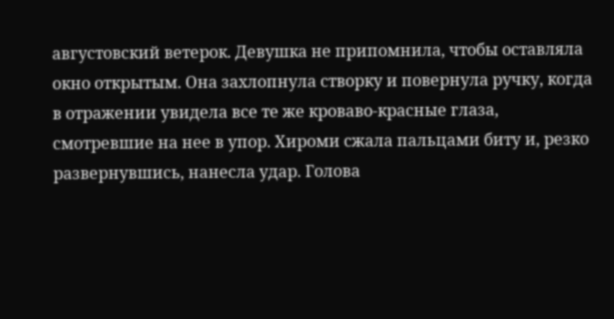августовский ветерок. Девушка не припомнила, чтобы оставляла окно открытым. Она захлопнула створку и повернула ручку, когда в отражении увидела все те же кроваво-красные глаза, смотревшие на нее в упор. Хироми сжала пальцами биту и, резко развернувшись, нанесла удар. Голова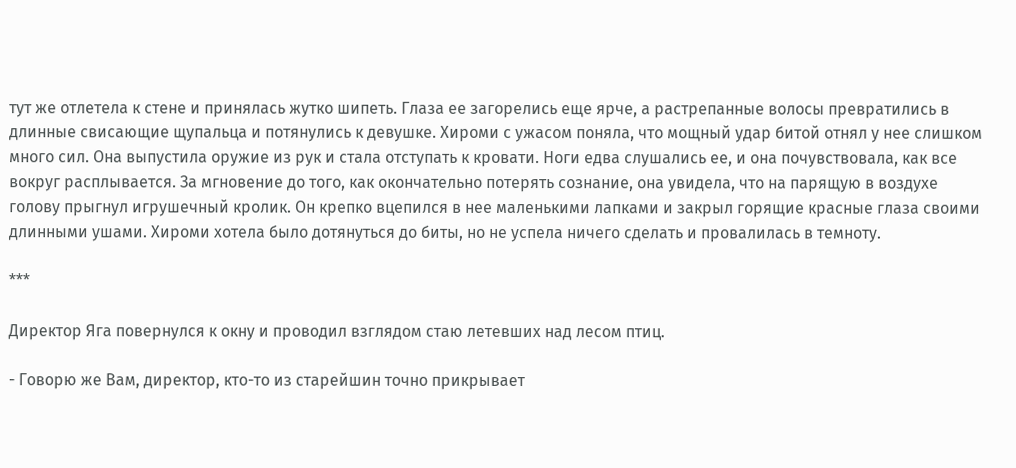тут же отлетела к стене и принялась жутко шипеть. Глаза ее загорелись еще ярче, а растрепанные волосы превратились в длинные свисающие щупальца и потянулись к девушке. Хироми с ужасом поняла, что мощный удар битой отнял у нее слишком много сил. Она выпустила оружие из рук и стала отступать к кровати. Ноги едва слушались ее, и она почувствовала, как все вокруг расплывается. За мгновение до того, как окончательно потерять сознание, она увидела, что на парящую в воздухе голову прыгнул игрушечный кролик. Он крепко вцепился в нее маленькими лапками и закрыл горящие красные глаза своими длинными ушами. Хироми хотела было дотянуться до биты, но не успела ничего сделать и провалилась в темноту.

***

Директор Яга повернулся к окну и проводил взглядом стаю летевших над лесом птиц.

- Говорю же Вам, директор, кто-то из старейшин точно прикрывает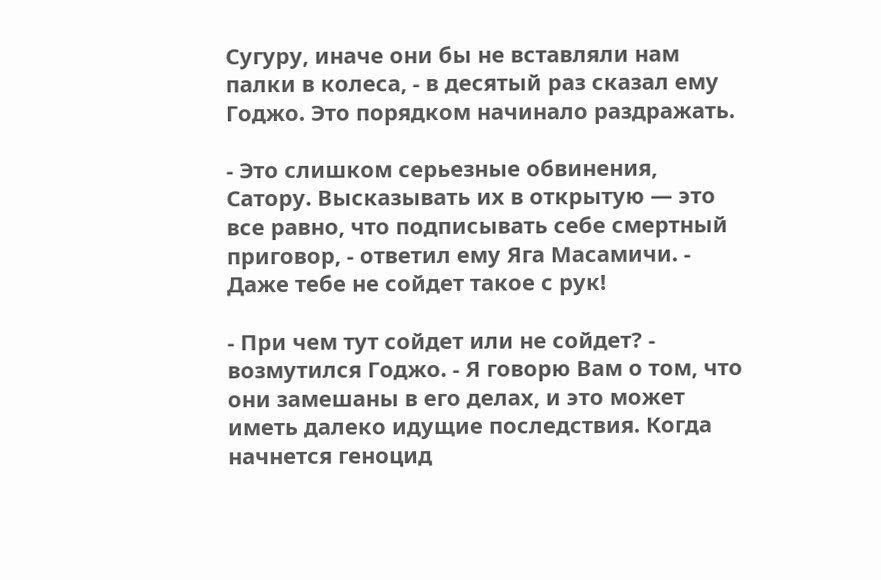Сугуру, иначе они бы не вставляли нам палки в колеса, - в десятый раз сказал ему Годжо. Это порядком начинало раздражать.

- Это слишком серьезные обвинения, Сатору. Высказывать их в открытую — это все равно, что подписывать себе смертный приговор, - ответил ему Яга Масамичи. - Даже тебе не сойдет такое с рук!

- При чем тут сойдет или не сойдет? - возмутился Годжо. - Я говорю Вам о том, что они замешаны в его делах, и это может иметь далеко идущие последствия. Когда начнется геноцид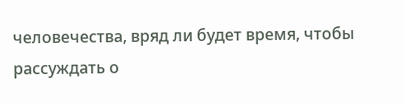человечества, вряд ли будет время, чтобы рассуждать о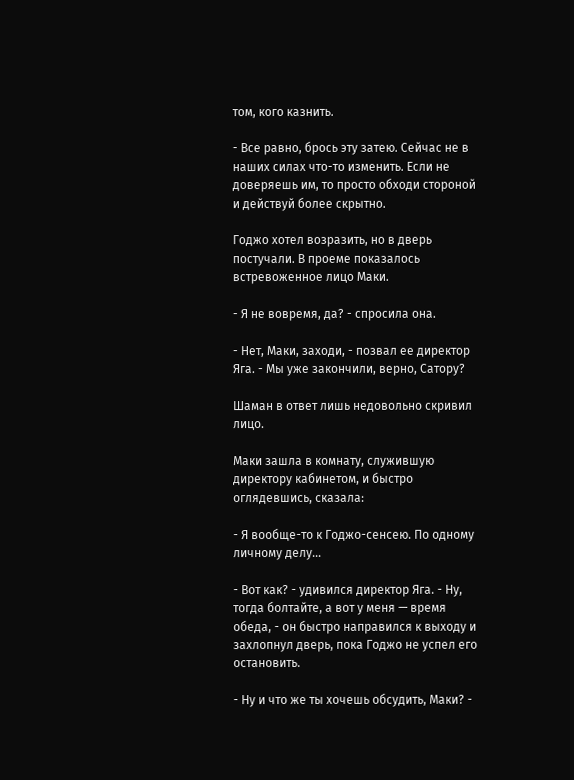том, кого казнить.

- Все равно, брось эту затею. Сейчас не в наших силах что-то изменить. Если не доверяешь им, то просто обходи стороной и действуй более скрытно.

Годжо хотел возразить, но в дверь постучали. В проеме показалось встревоженное лицо Маки.

- Я не вовремя, да? - спросила она.

- Нет, Маки, заходи, - позвал ее директор Яга. - Мы уже закончили, верно, Сатору?

Шаман в ответ лишь недовольно скривил лицо.

Маки зашла в комнату, служившую директору кабинетом, и быстро оглядевшись, сказала:

- Я вообще-то к Годжо-сенсею. По одному личному делу…

- Вот как? - удивился директор Яга. - Ну, тогда болтайте, а вот у меня — время обеда, - он быстро направился к выходу и захлопнул дверь, пока Годжо не успел его остановить.

- Ну и что же ты хочешь обсудить, Маки? -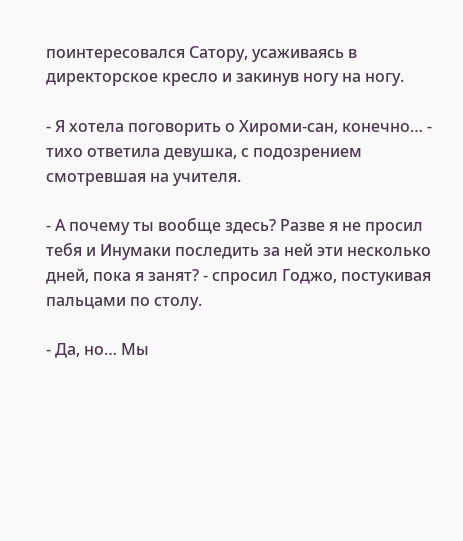поинтересовался Сатору, усаживаясь в директорское кресло и закинув ногу на ногу.

- Я хотела поговорить о Хироми-сан, конечно… - тихо ответила девушка, с подозрением смотревшая на учителя.

- А почему ты вообще здесь? Разве я не просил тебя и Инумаки последить за ней эти несколько дней, пока я занят? - спросил Годжо, постукивая пальцами по столу.

- Да, но… Мы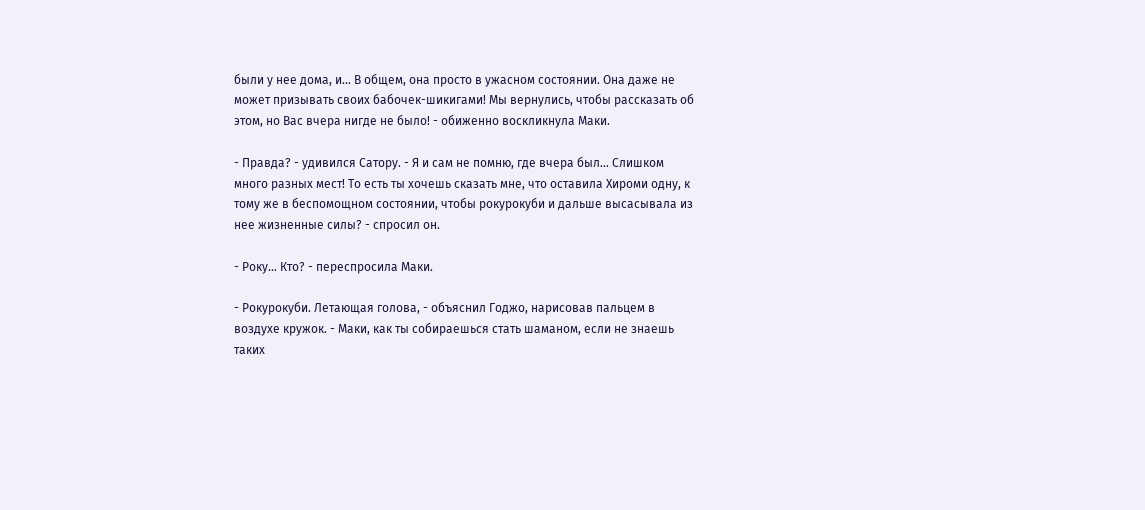были у нее дома, и… В общем, она просто в ужасном состоянии. Она даже не может призывать своих бабочек-шикигами! Мы вернулись, чтобы рассказать об этом, но Вас вчера нигде не было! - обиженно воскликнула Маки.

- Правда? - удивился Сатору. - Я и сам не помню, где вчера был… Слишком много разных мест! То есть ты хочешь сказать мне, что оставила Хироми одну, к тому же в беспомощном состоянии, чтобы рокурокуби и дальше высасывала из нее жизненные силы? - спросил он.

- Року… Кто? - переспросила Маки.

- Рокурокуби. Летающая голова, - объяснил Годжо, нарисовав пальцем в воздухе кружок. - Маки, как ты собираешься стать шаманом, если не знаешь таких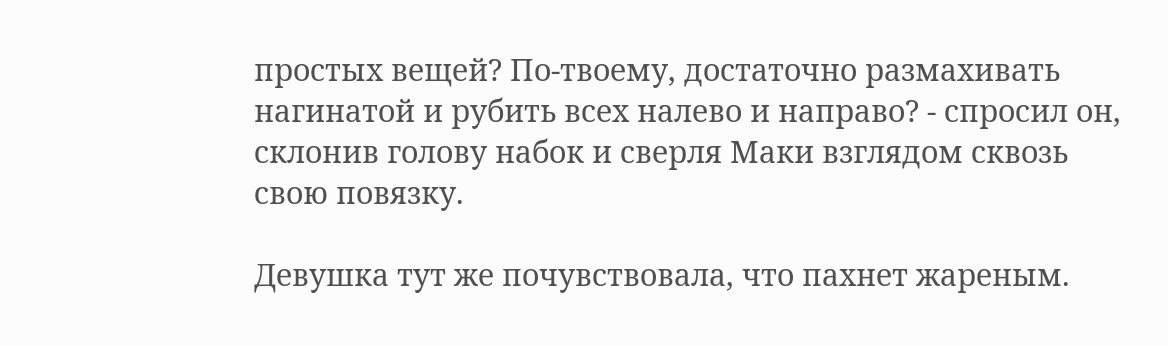простых вещей? По-твоему, достаточно размахивать нагинатой и рубить всех налево и направо? - спросил он, склонив голову набок и сверля Маки взглядом сквозь свою повязку.

Девушка тут же почувствовала, что пахнет жареным.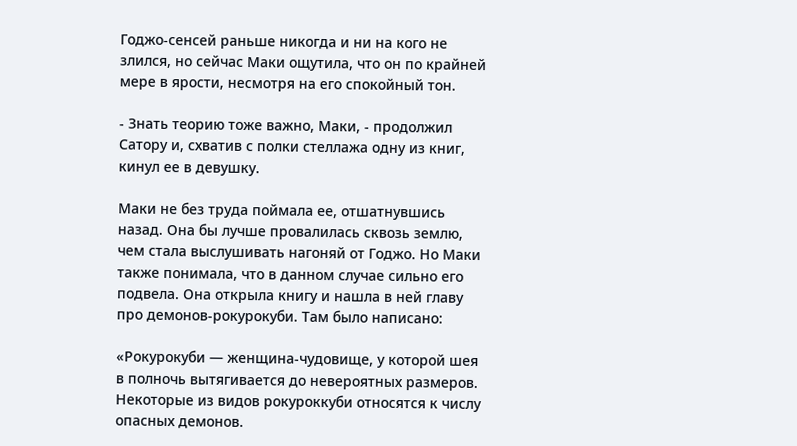Годжо-сенсей раньше никогда и ни на кого не злился, но сейчас Маки ощутила, что он по крайней мере в ярости, несмотря на его спокойный тон.

- Знать теорию тоже важно, Маки, - продолжил Сатору и, схватив с полки стеллажа одну из книг, кинул ее в девушку.

Маки не без труда поймала ее, отшатнувшись назад. Она бы лучше провалилась сквозь землю, чем стала выслушивать нагоняй от Годжо. Но Маки также понимала, что в данном случае сильно его подвела. Она открыла книгу и нашла в ней главу про демонов-рокурокуби. Там было написано:

«Рокурокуби — женщина-чудовище, у которой шея в полночь вытягивается до невероятных размеров. Некоторые из видов рокуроккуби относятся к числу опасных демонов.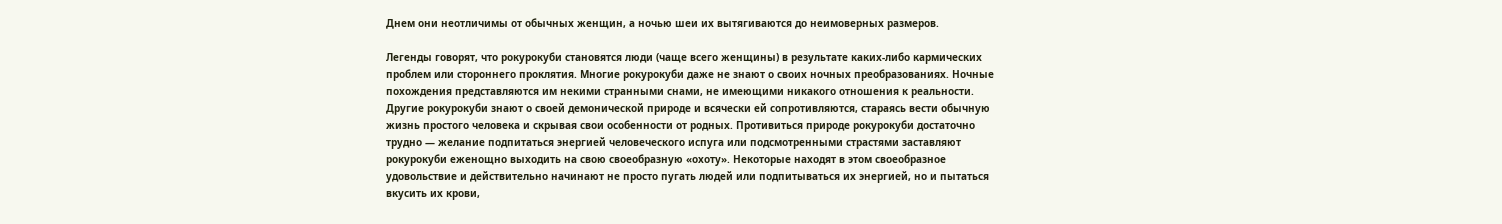Днем они неотличимы от обычных женщин, а ночью шеи их вытягиваются до неимоверных размеров.

Легенды говорят, что рокурокуби становятся люди (чаще всего женщины) в результате каких-либо кармических проблем или стороннего проклятия. Многие рокурокуби даже не знают о своих ночных преобразованиях. Ночные похождения представляются им некими странными снами, не имеющими никакого отношения к реальности. Другие рокурокуби знают о своей демонической природе и всячески ей сопротивляются, стараясь вести обычную жизнь простого человека и скрывая свои особенности от родных. Противиться природе рокурокуби достаточно трудно — желание подпитаться энергией человеческого испуга или подсмотренными страстями заставляют рокурокуби еженощно выходить на свою своеобразную «охоту». Некоторые находят в этом своеобразное удовольствие и действительно начинают не просто пугать людей или подпитываться их энергией, но и пытаться вкусить их крови,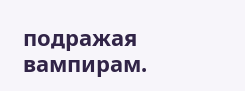подражая вампирам.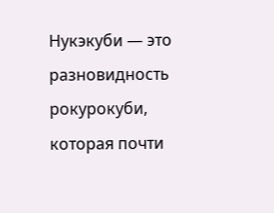Нукэкуби — это разновидность рокурокуби, которая почти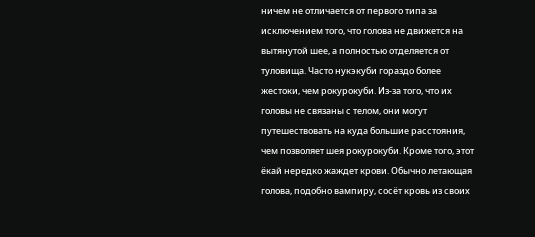ничем не отличается от первого типа за исключением того, что голова не движется на вытянутой шее, а полностью отделяется от туловища. Часто нукэкуби гораздо более жестоки, чем рокурокуби. Из-за того, что их головы не связаны с телом, они могут путешествовать на куда большие расстояния, чем позволяет шея рокурокуби. Кроме того, этот ёкай нередко жаждет крови. Обычно летающая голова, подобно вампиру, сосёт кровь из своих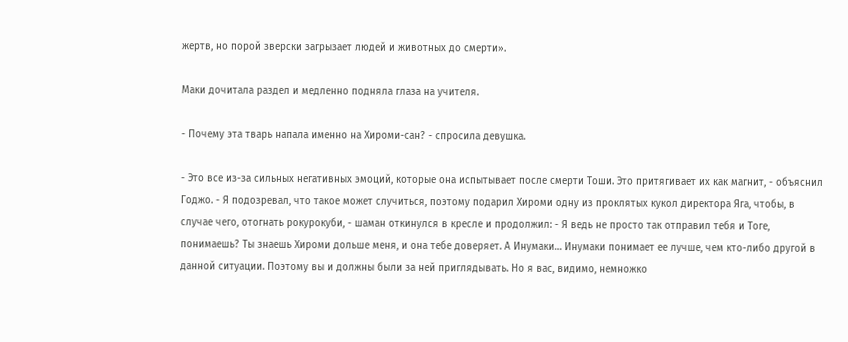жертв, но порой зверски загрызает людей и животных до смерти».

Маки дочитала раздел и медленно подняла глаза на учителя.

- Почему эта тварь напала именно на Хироми-сан? - спросила девушка.

- Это все из-за сильных негативных эмоций, которые она испытывает после смерти Тоши. Это притягивает их как магнит, - объяснил Годжо. - Я подозревал, что такое может случиться, поэтому подарил Хироми одну из проклятых кукол директора Яга, чтобы, в случае чего, отогнать рокурокуби, - шаман откинулся в кресле и продолжил: - Я ведь не просто так отправил тебя и Тоге, понимаешь? Ты знаешь Хироми дольше меня, и она тебе доверяет. А Инумаки… Инумаки понимает ее лучше, чем кто-либо другой в данной ситуации. Поэтому вы и должны были за ней приглядывать. Но я вас, видимо, немножко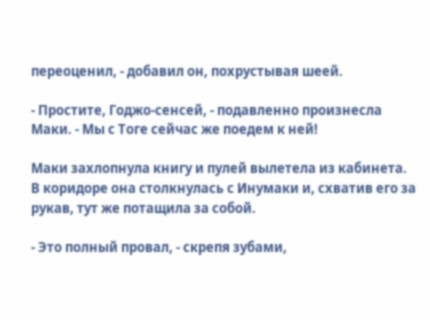переоценил, - добавил он, похрустывая шеей.

- Простите, Годжо-сенсей, - подавленно произнесла Маки. - Мы с Тоге сейчас же поедем к ней!

Маки захлопнула книгу и пулей вылетела из кабинета. В коридоре она столкнулась с Инумаки и, схватив его за рукав, тут же потащила за собой.

- Это полный провал, - скрепя зубами,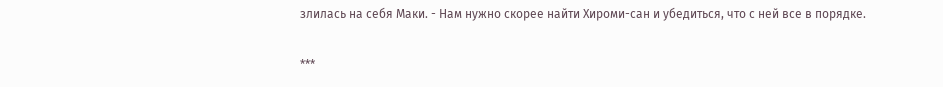злилась на себя Маки. - Нам нужно скорее найти Хироми-сан и убедиться, что с ней все в порядке.

***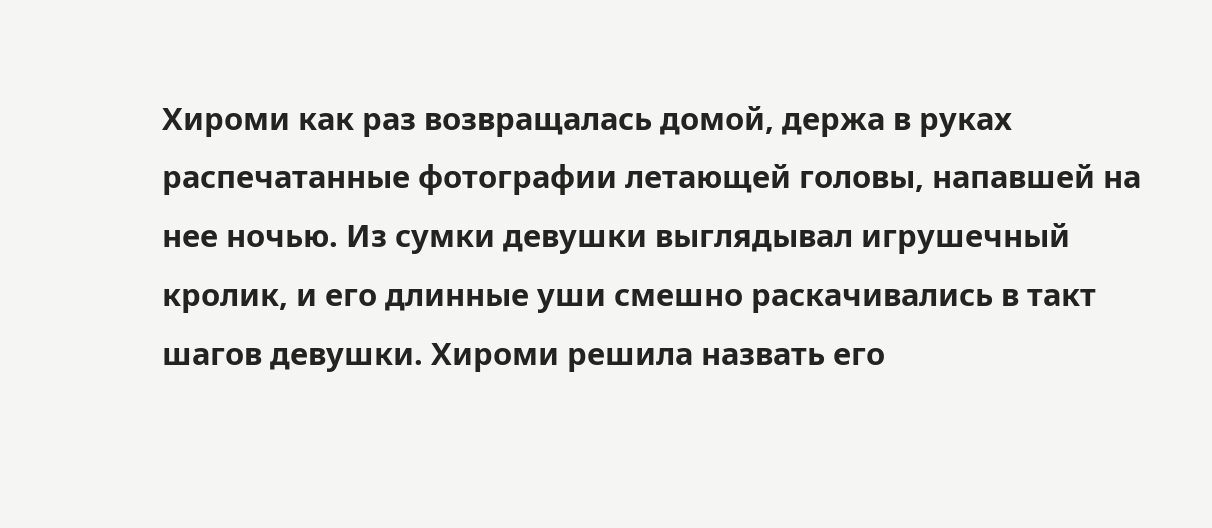Хироми как раз возвращалась домой, держа в руках распечатанные фотографии летающей головы, напавшей на нее ночью. Из сумки девушки выглядывал игрушечный кролик, и его длинные уши смешно раскачивались в такт шагов девушки. Хироми решила назвать его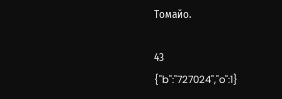Томайо.

43
{"b":"727024","o":1}